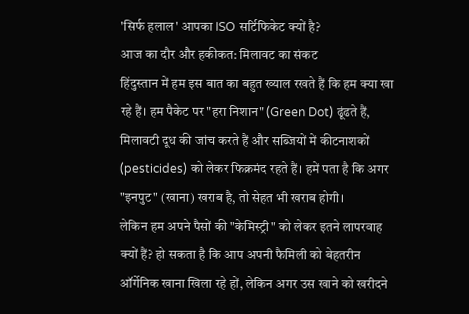'सिर्फ हलाल' आपका ISO सर्टिफिकेट क्यों है?
आज का दौर और हकीकत: मिलावट का संकट
हिंदुस्तान में हम इस बात का बहुत ख्याल रखते हैं कि हम क्या खा रहे हैं। हम पैकेट पर "हरा निशान" (Green Dot) ढूंढते हैं, मिलावटी दूध की जांच करते हैं और सब्जियों में कीटनाशकों (pesticides) को लेकर फिक्रमंद रहते हैं। हमें पता है कि अगर "इनपुट" (खाना) खराब है, तो सेहत भी खराब होगी।
लेकिन हम अपने पैसों की "केमिस्ट्री" को लेकर इतने लापरवाह क्यों हैं? हो सकता है कि आप अपनी फैमिली को बेहतरीन ऑर्गेनिक खाना खिला रहे हों, लेकिन अगर उस खाने को खरीदने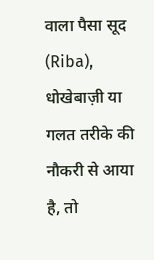वाला पैसा सूद (Riba), धोखेबाज़ी या गलत तरीके की नौकरी से आया है, तो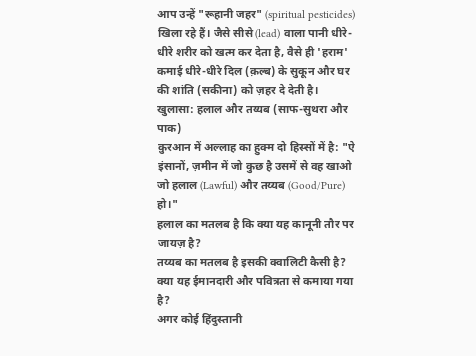आप उन्हें "रूहानी जहर" (spiritual pesticides) खिला रहे हैं। जैसे सीसे (lead) वाला पानी धीरे-धीरे शरीर को खत्म कर देता है, वैसे ही 'हराम' कमाई धीरे-धीरे दिल (क़ल्ब) के सुकून और घर की शांति (सकीना) को ज़हर दे देती है।
खुलासा: हलाल और तय्यब (साफ-सुथरा और पाक)
क़ुरआन में अल्लाह का हुक्म दो हिस्सों में है: "ऐ इंसानों, ज़मीन में जो कुछ है उसमें से वह खाओ जो हलाल (Lawful) और तय्यब (Good/Pure) हो।"
हलाल का मतलब है कि क्या यह कानूनी तौर पर जायज़ है?
तय्यब का मतलब है इसकी क्वालिटी कैसी है? क्या यह ईमानदारी और पवित्रता से कमाया गया है?
अगर कोई हिंदुस्तानी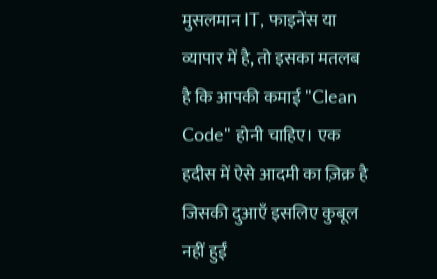मुसलमान IT, फाइनेंस या व्यापार में है, तो इसका मतलब है कि आपकी कमाई "Clean Code" होनी चाहिए। एक हदीस में ऐसे आदमी का ज़िक्र है जिसकी दुआएँ इसलिए कुबूल नहीं हुईं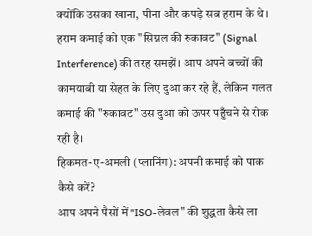क्योंकि उसका खाना, पीना और कपड़े सब हराम के थे। हराम कमाई को एक "सिग्नल की रुकावट" (Signal Interference) की तरह समझें। आप अपने बच्चों की कामयाबी या सेहत के लिए दुआ कर रहे हैं, लेकिन गलत कमाई की "रुकावट" उस दुआ को ऊपर पहुँचने से रोक रही है।
हिकमत-ए-अमली (प्लानिंग): अपनी कमाई को पाक कैसे करें?
आप अपने पैसों में "ISO-लेवल" की शुद्धता कैसे ला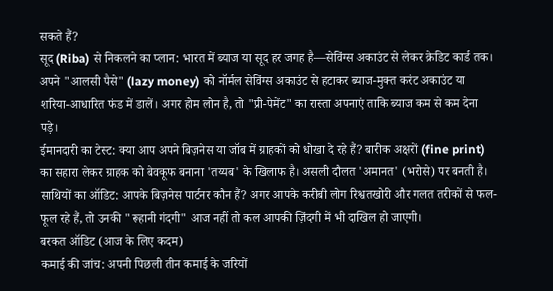सकते हैं?
सूद (Riba) से निकलने का प्लान: भारत में ब्याज या सूद हर जगह है—सेविंग्स अकाउंट से लेकर क्रेडिट कार्ड तक। अपने "आलसी पैसे" (lazy money) को नॉर्मल सेविंग्स अकाउंट से हटाकर ब्याज-मुक्त करंट अकाउंट या शरिया-आधारित फंड में डालें। अगर होम लोन है, तो "प्री-पेमेंट" का रास्ता अपनाएं ताकि ब्याज कम से कम देना पड़े।
ईमानदारी का टेस्ट: क्या आप अपने बिज़नेस या जॉब में ग्राहकों को धोखा दे रहे हैं? बारीक अक्षरों (fine print) का सहारा लेकर ग्राहक को बेवकूफ बनाना 'तय्यब' के खिलाफ है। असली दौलत 'अमानत' (भरोसे) पर बनती है।
साथियों का ऑडिट: आपके बिज़नेस पार्टनर कौन हैं? अगर आपके करीबी लोग रिश्वतखोरी और गलत तरीकों से फल-फूल रहे हैं, तो उनकी "रूहानी गंदगी" आज नहीं तो कल आपकी ज़िंदगी में भी दाखिल हो जाएगी।
बरकत ऑडिट (आज के लिए कदम)
कमाई की जांच: अपनी पिछली तीन कमाई के जरियों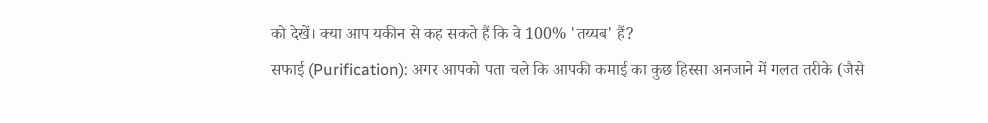को देखें। क्या आप यकीन से कह सकते हैं कि वे 100% 'तय्यब' हैं?
सफाई (Purification): अगर आपको पता चले कि आपकी कमाई का कुछ हिस्सा अनजाने में गलत तरीके (जैसे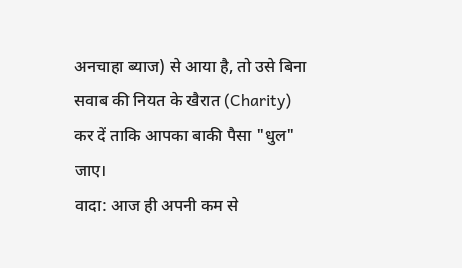अनचाहा ब्याज) से आया है, तो उसे बिना सवाब की नियत के खैरात (Charity) कर दें ताकि आपका बाकी पैसा "धुल" जाए।
वादा: आज ही अपनी कम से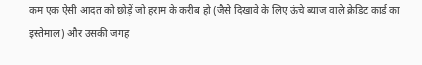कम एक ऐसी आदत को छोड़ें जो हराम के करीब हो (जैसे दिखावे के लिए ऊंचे ब्याज वाले क्रेडिट कार्ड का इस्तेमाल) और उसकी जगह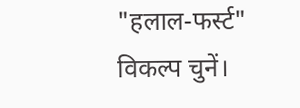"हलाल-फर्स्ट" विकल्प चुनें।